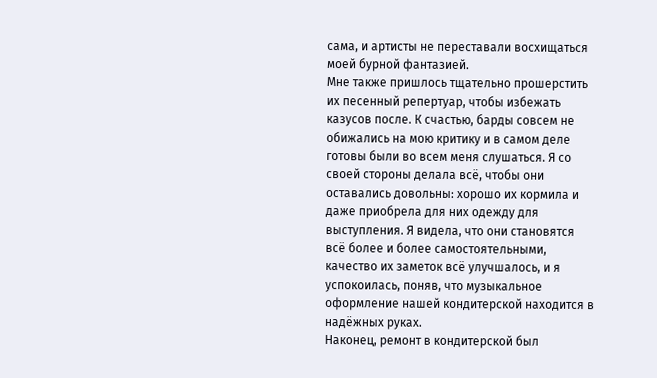сама, и артисты не переставали восхищаться моей бурной фантазией.
Мне также пришлось тщательно прошерстить их песенный репертуар, чтобы избежать казусов после. К счастью, барды совсем не обижались на мою критику и в самом деле готовы были во всем меня слушаться. Я со своей стороны делала всё, чтобы они оставались довольны: хорошо их кормила и даже приобрела для них одежду для выступления. Я видела, что они становятся всё более и более самостоятельными, качество их заметок всё улучшалось, и я успокоилась, поняв, что музыкальное оформление нашей кондитерской находится в надёжных руках.
Наконец, ремонт в кондитерской был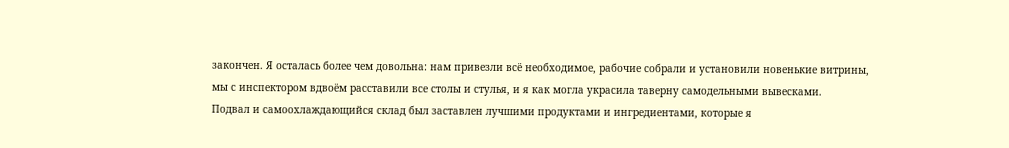закончен. Я осталась более чем довольна: нам привезли всё необходимое, рабочие собрали и установили новенькие витрины, мы с инспектором вдвоём расставили все столы и стулья, и я как могла украсила таверну самодельными вывесками.
Подвал и самоохлаждающийся склад был заставлен лучшими продуктами и ингредиентами, которые я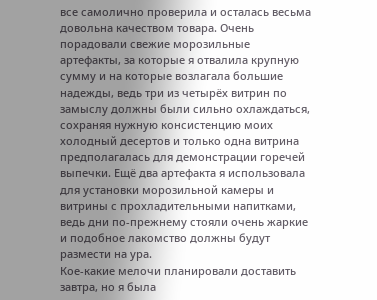все самолично проверила и осталась весьма довольна качеством товара. Очень порадовали свежие морозильные артефакты, за которые я отвалила крупную сумму и на которые возлагала большие надежды, ведь три из четырёх витрин по замыслу должны были сильно охлаждаться, сохраняя нужную консистенцию моих холодный десертов и только одна витрина предполагалась для демонстрации горечей выпечки. Ещё два артефакта я использовала для установки морозильной камеры и витрины с прохладительными напитками, ведь дни по-прежнему стояли очень жаркие и подобное лакомство должны будут размести на ура.
Кое-какие мелочи планировали доставить завтра, но я была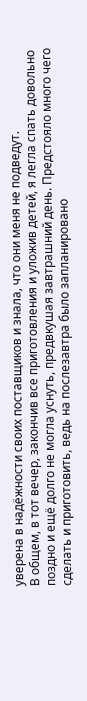уверена в надёжности своих поставщиков и знала, что они меня не подведут.
В общем, в тот вечер, закончив все приготовления и уложив детей, я легла спать довольно поздно и ещё долго не могла уснуть, предвкушая завтрашний день. Предстояло много чего сделать и приготовить, ведь на послезавтра было запланировано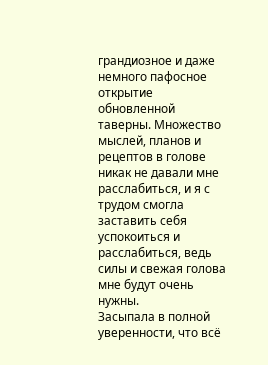грандиозное и даже немного пафосное открытие обновленной таверны. Множество мыслей, планов и рецептов в голове никак не давали мне расслабиться, и я с трудом смогла заставить себя успокоиться и расслабиться, ведь силы и свежая голова мне будут очень нужны.
Засыпала в полной уверенности, что всё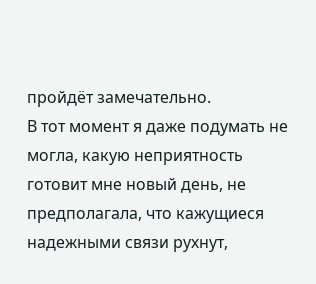пройдёт замечательно.
В тот момент я даже подумать не могла, какую неприятность готовит мне новый день, не предполагала, что кажущиеся надежными связи рухнут,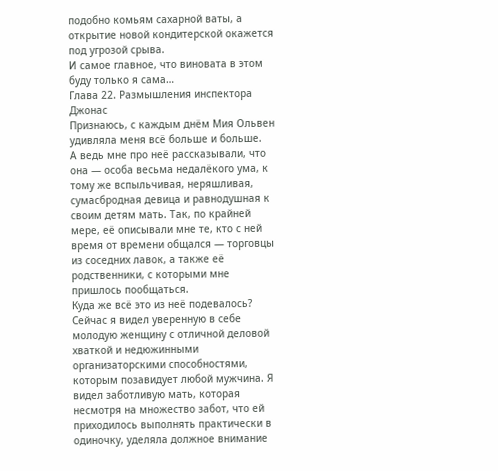подобно комьям сахарной ваты, а открытие новой кондитерской окажется под угрозой срыва.
И самое главное, что виновата в этом буду только я сама…
Глава 22. Размышления инспектора
Джонас
Признаюсь, с каждым днём Мия Ольвен удивляла меня всё больше и больше.
А ведь мне про неё рассказывали, что она — особа весьма недалёкого ума, к тому же вспыльчивая, неряшливая, сумасбродная девица и равнодушная к своим детям мать. Так, по крайней мере, её описывали мне те, кто с ней время от времени общался — торговцы из соседних лавок, а также её родственники, с которыми мне пришлось пообщаться.
Куда же всё это из неё подевалось?
Сейчас я видел уверенную в себе молодую женщину с отличной деловой хваткой и недюжинными организаторскими способностями, которым позавидует любой мужчина. Я видел заботливую мать, которая несмотря на множество забот, что ей приходилось выполнять практически в одиночку, уделяла должное внимание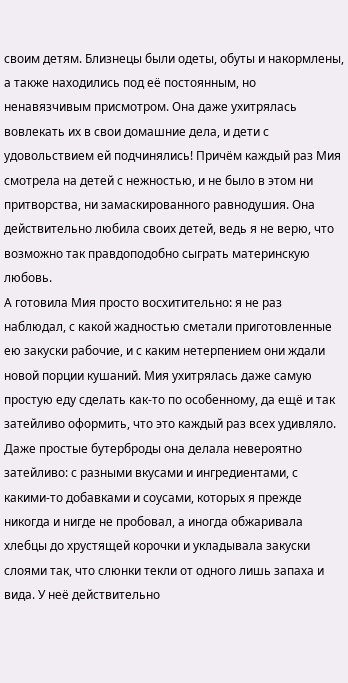своим детям. Близнецы были одеты, обуты и накормлены, а также находились под её постоянным, но ненавязчивым присмотром. Она даже ухитрялась вовлекать их в свои домашние дела, и дети с удовольствием ей подчинялись! Причём каждый раз Мия смотрела на детей с нежностью, и не было в этом ни притворства, ни замаскированного равнодушия. Она действительно любила своих детей, ведь я не верю, что возможно так правдоподобно сыграть материнскую любовь.
А готовила Мия просто восхитительно: я не раз наблюдал, с какой жадностью сметали приготовленные ею закуски рабочие, и с каким нетерпением они ждали новой порции кушаний. Мия ухитрялась даже самую простую еду сделать как-то по особенному, да ещё и так затейливо оформить, что это каждый раз всех удивляло. Даже простые бутерброды она делала невероятно затейливо: с разными вкусами и ингредиентами, с какими-то добавками и соусами, которых я прежде никогда и нигде не пробовал, а иногда обжаривала хлебцы до хрустящей корочки и укладывала закуски слоями так, что слюнки текли от одного лишь запаха и вида. У неё действительно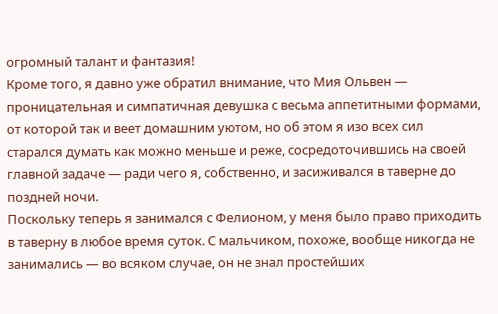огромный талант и фантазия!
Кроме того, я давно уже обратил внимание, что Мия Ольвен — проницательная и симпатичная девушка с весьма аппетитными формами, от которой так и веет домашним уютом, но об этом я изо всех сил старался думать как можно меньше и реже, сосредоточившись на своей главной задаче — ради чего я, собственно, и засиживался в таверне до поздней ночи.
Поскольку теперь я занимался с Фелионом, у меня было право приходить в таверну в любое время суток. С мальчиком, похоже, вообще никогда не занимались — во всяком случае, он не знал простейших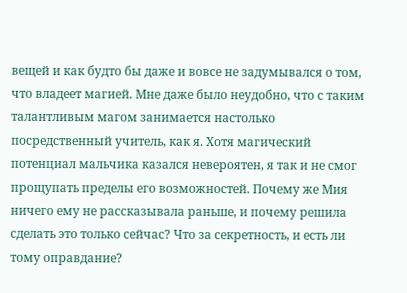вещей и как будто бы даже и вовсе не задумывался о том, что владеет магией. Мне даже было неудобно, что с таким талантливым магом занимается настолько посредственный учитель, как я. Хотя магический потенциал мальчика казался невероятен, я так и не смог прощупать пределы его возможностей. Почему же Мия ничего ему не рассказывала раньше, и почему решила сделать это только сейчас? Что за секретность, и есть ли тому оправдание?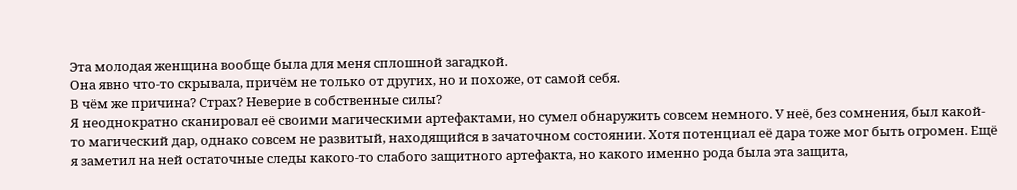Эта молодая женщина вообще была для меня сплошной загадкой.
Она явно что-то скрывала, причём не только от других, но и похоже, от самой себя.
В чём же причина? Страх? Неверие в собственные силы?
Я неоднократно сканировал её своими магическими артефактами, но сумел обнаружить совсем немного. У неё, без сомнения, был какой-то магический дар, однако совсем не развитый, находящийся в зачаточном состоянии. Хотя потенциал её дара тоже мог быть огромен. Ещё я заметил на ней остаточные следы какого-то слабого защитного артефакта, но какого именно рода была эта защита,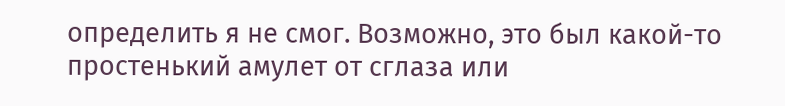определить я не смог. Возможно, это был какой-то простенький амулет от сглаза или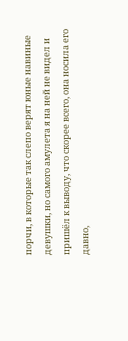порчи, в которые так слепо верят юные навиные девушки, но самого амулета я на ней не видел и пришёл к выводу, что скорее всего, она носила его давно,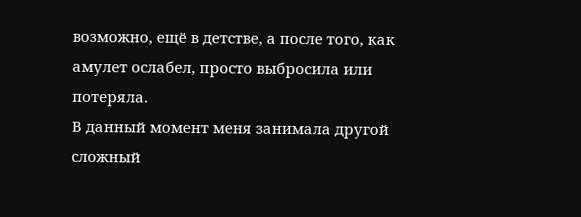возможно, ещё в детстве, а после того, как амулет ослабел, просто выбросила или потеряла.
В данный момент меня занимала другой сложный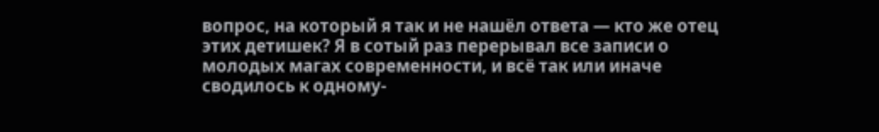вопрос, на который я так и не нашёл ответа — кто же отец этих детишек? Я в сотый раз перерывал все записи о молодых магах современности, и всё так или иначе сводилось к одному-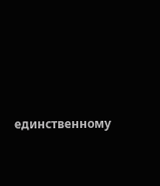единственному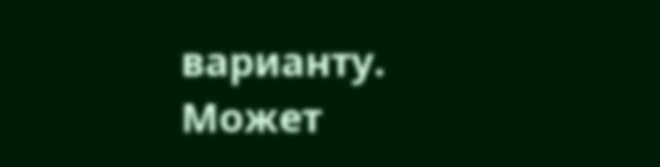варианту.
Может